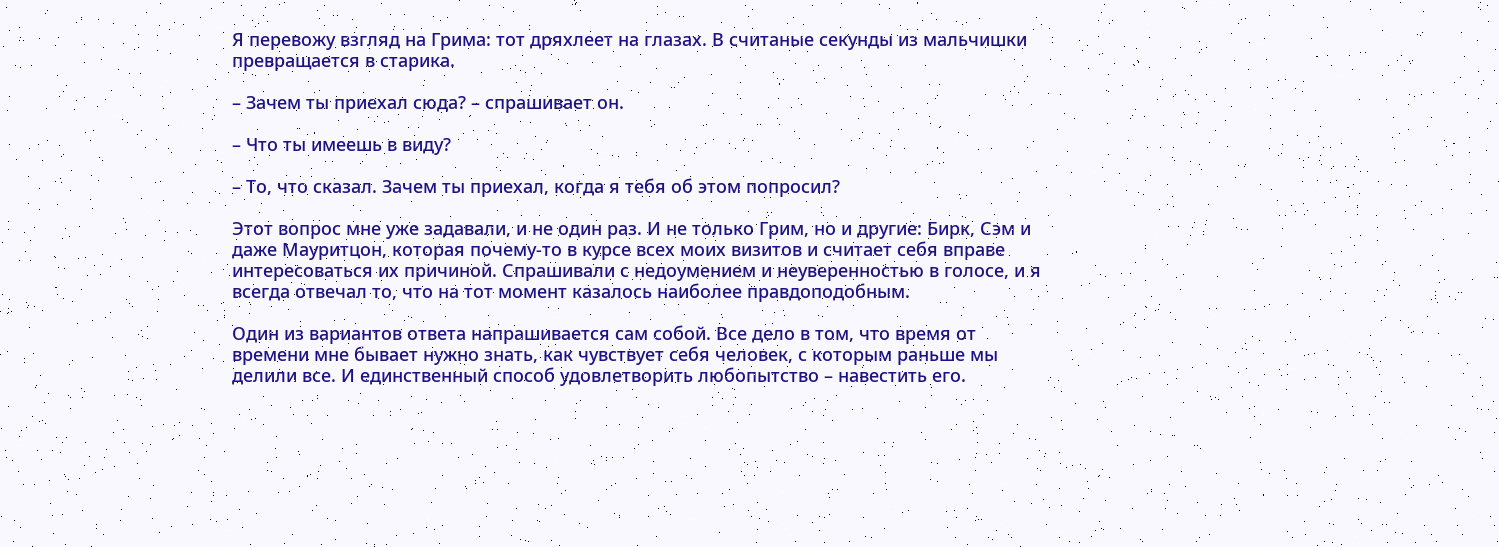Я перевожу взгляд на Грима: тот дряхлеет на глазах. В считаные секунды из мальчишки превращается в старика.

– Зачем ты приехал сюда? – спрашивает он.

– Что ты имеешь в виду?

– То, что сказал. Зачем ты приехал, когда я тебя об этом попросил?

Этот вопрос мне уже задавали, и не один раз. И не только Грим, но и другие: Бирк, Сэм и даже Мауритцон, которая почему-то в курсе всех моих визитов и считает себя вправе интересоваться их причиной. Спрашивали с недоумением и неуверенностью в голосе, и я всегда отвечал то, что на тот момент казалось наиболее правдоподобным.

Один из вариантов ответа напрашивается сам собой. Все дело в том, что время от времени мне бывает нужно знать, как чувствует себя человек, с которым раньше мы делили все. И единственный способ удовлетворить любопытство – навестить его.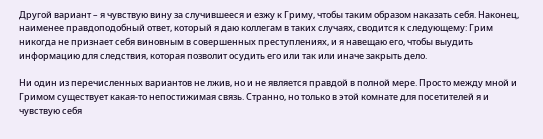Другой вариант – я чувствую вину за случившееся и езжу к Гриму, чтобы таким образом наказать себя. Наконец, наименее правдоподобный ответ, который я даю коллегам в таких случаях, сводится к следующему: Грим никогда не признает себя виновным в совершенных преступлениях, и я навещаю его, чтобы выудить информацию для следствия, которая позволит осудить его или так или иначе закрыть дело.

Ни один из перечисленных вариантов не лжив, но и не является правдой в полной мере. Просто между мной и Гримом существует какая-то непостижимая связь. Странно, но только в этой комнате для посетителей я и чувствую себя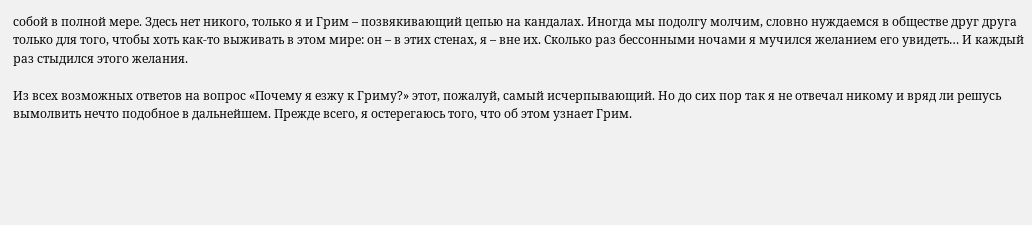собой в полной мере. Здесь нет никого, только я и Грим – позвякивающий цепью на кандалах. Иногда мы подолгу молчим, словно нуждаемся в обществе друг друга только для того, чтобы хоть как-то выживать в этом мире: он – в этих стенах, я – вне их. Сколько раз бессонными ночами я мучился желанием его увидеть… И каждый раз стыдился этого желания.

Из всех возможных ответов на вопрос «Почему я езжу к Гриму?» этот, пожалуй, самый исчерпывающий. Но до сих пор так я не отвечал никому и вряд ли решусь вымолвить нечто подобное в дальнейшем. Прежде всего, я остерегаюсь того, что об этом узнает Грим.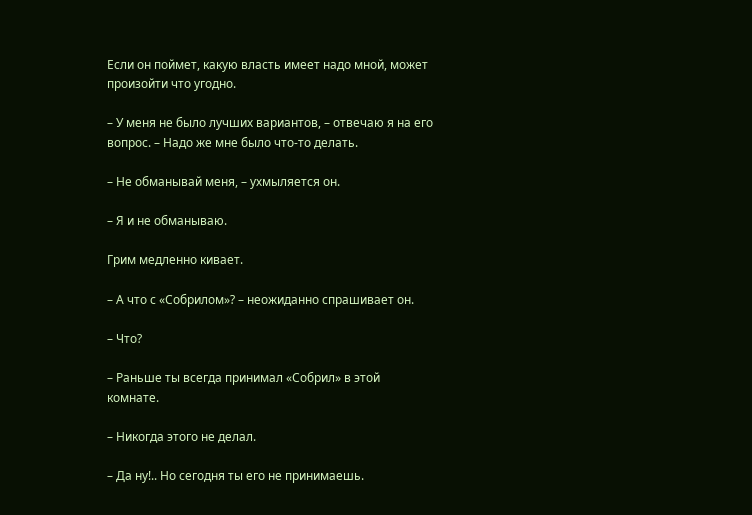Если он поймет, какую власть имеет надо мной, может произойти что угодно.

– У меня не было лучших вариантов, – отвечаю я на его вопрос. – Надо же мне было что-то делать.

– Не обманывай меня, – ухмыляется он.

– Я и не обманываю.

Грим медленно кивает.

– А что с «Собрилом»? – неожиданно спрашивает он.

– Что?

– Раньше ты всегда принимал «Собрил» в этой комнате.

– Никогда этого не делал.

– Да ну!.. Но сегодня ты его не принимаешь.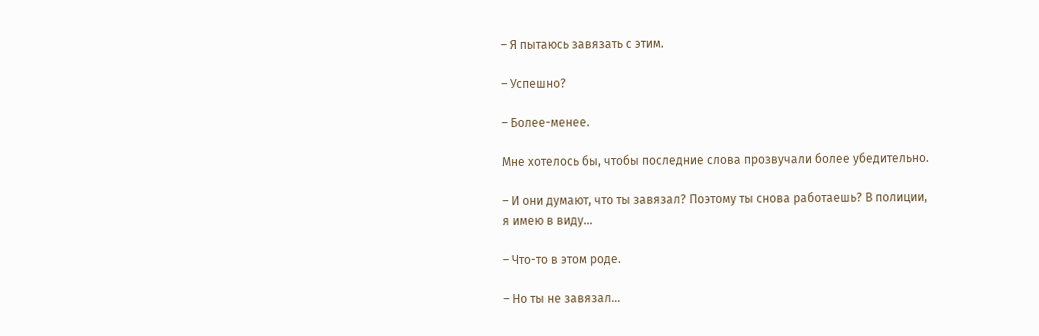– Я пытаюсь завязать с этим.

– Успешно?

– Более-менее.

Мне хотелось бы, чтобы последние слова прозвучали более убедительно.

– И они думают, что ты завязал? Поэтому ты снова работаешь? В полиции, я имею в виду…

– Что-то в этом роде.

– Но ты не завязал…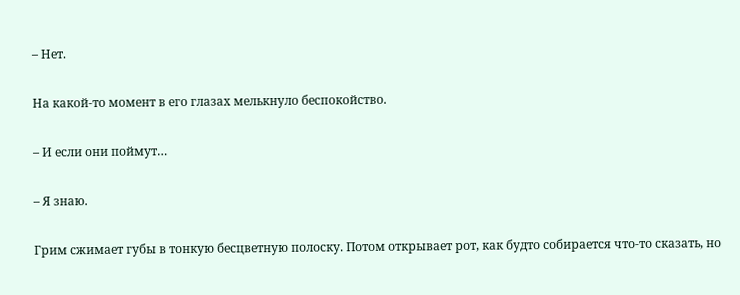– Нет.

На какой-то момент в его глазах мелькнуло беспокойство.

– И если они поймут…

– Я знаю.

Грим сжимает губы в тонкую бесцветную полоску. Потом открывает рот, как будто собирается что-то сказать, но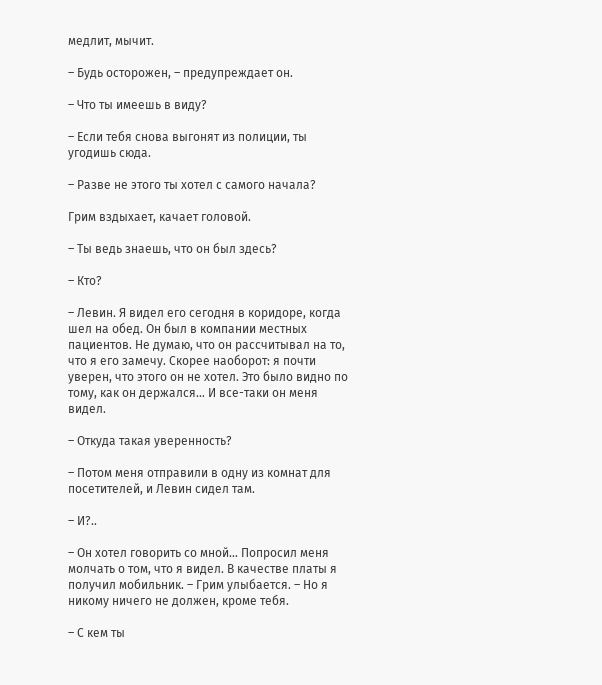медлит, мычит.

– Будь осторожен, – предупреждает он.

– Что ты имеешь в виду?

– Если тебя снова выгонят из полиции, ты угодишь сюда.

– Разве не этого ты хотел с самого начала?

Грим вздыхает, качает головой.

– Ты ведь знаешь, что он был здесь?

– Кто?

– Левин. Я видел его сегодня в коридоре, когда шел на обед. Он был в компании местных пациентов. Не думаю, что он рассчитывал на то, что я его замечу. Скорее наоборот: я почти уверен, что этого он не хотел. Это было видно по тому, как он держался… И все-таки он меня видел.

– Откуда такая уверенность?

– Потом меня отправили в одну из комнат для посетителей, и Левин сидел там.

– И?..

– Он хотел говорить со мной… Попросил меня молчать о том, что я видел. В качестве платы я получил мобильник. – Грим улыбается. – Но я никому ничего не должен, кроме тебя.

– С кем ты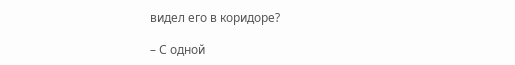видел его в коридоре?

– С одной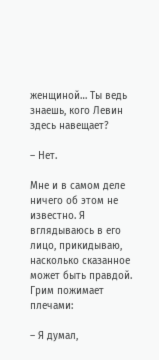женщиной… Ты ведь знаешь, кого Левин здесь навещает?

– Нет.

Мне и в самом деле ничего об этом не известно. Я вглядываюсь в его лицо, прикидываю, насколько сказанное может быть правдой. Грим пожимает плечами:

– Я думал,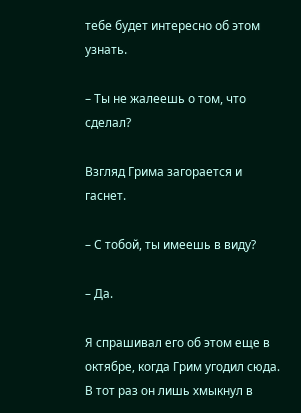тебе будет интересно об этом узнать.

– Ты не жалеешь о том, что сделал?

Взгляд Грима загорается и гаснет.

– С тобой, ты имеешь в виду?

– Да.

Я спрашивал его об этом еще в октябре, когда Грим угодил сюда. В тот раз он лишь хмыкнул в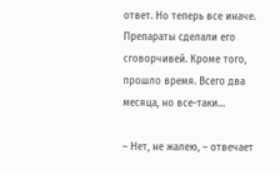ответ. Но теперь все иначе. Препараты сделали его сговорчивей. Кроме того, прошло время. Всего два месяца, но все-таки…

– Нет, не жалею, – отвечает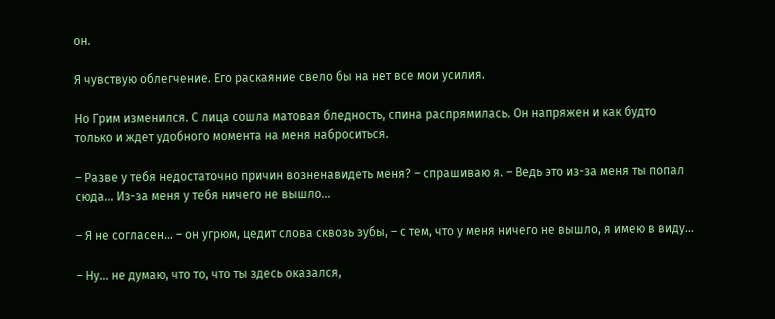он.

Я чувствую облегчение. Его раскаяние свело бы на нет все мои усилия.

Но Грим изменился. С лица сошла матовая бледность, спина распрямилась. Он напряжен и как будто только и ждет удобного момента на меня наброситься.

– Разве у тебя недостаточно причин возненавидеть меня? – спрашиваю я. – Ведь это из-за меня ты попал сюда… Из-за меня у тебя ничего не вышло…

– Я не согласен… – он угрюм, цедит слова сквозь зубы, – с тем, что у меня ничего не вышло, я имею в виду…

– Ну… не думаю, что то, что ты здесь оказался,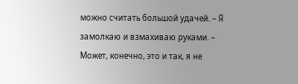можно считать большой удачей. – Я замолкаю и взмахиваю руками. – Может, конечно, это и так, я не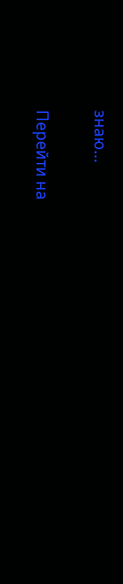знаю…

Перейти на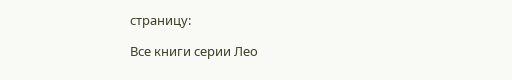страницу:

Все книги серии Лео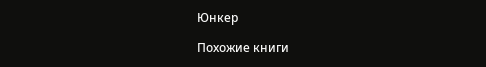Юнкер

Похожие книги